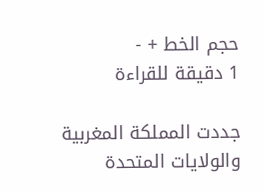حجم الخط + -
1 دقيقة للقراءة

جددت المملكة المغربية والولايات المتحدة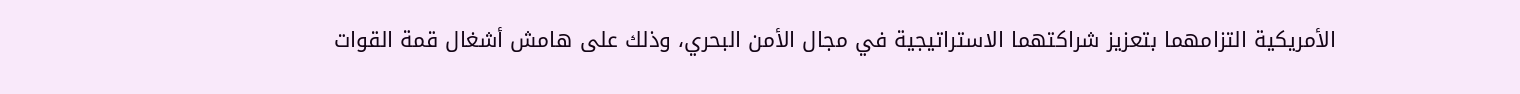الأمريكية التزامهما بتعزيز شراكتهما الاستراتيجية في مجال الأمن البحري، وذلك على هامش أشغال قمة القوات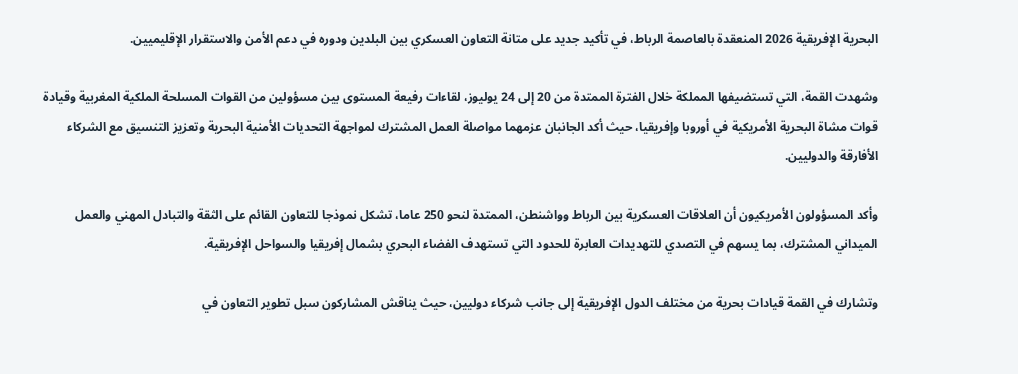البحرية الإفريقية 2026 المنعقدة بالعاصمة الرباط، في تأكيد جديد على متانة التعاون العسكري بين البلدين ودوره في دعم الأمن والاستقرار الإقليميين.

وشهدت القمة، التي تستضيفها المملكة خلال الفترة الممتدة من 20 إلى 24 يوليوز، لقاءات رفيعة المستوى بين مسؤولين من القوات المسلحة الملكية المغربية وقيادة قوات مشاة البحرية الأمريكية في أوروبا وإفريقيا، حيث أكد الجانبان عزمهما مواصلة العمل المشترك لمواجهة التحديات الأمنية البحرية وتعزيز التنسيق مع الشركاء الأفارقة والدوليين.

وأكد المسؤولون الأمريكيون أن العلاقات العسكرية بين الرباط وواشنطن، الممتدة لنحو 250 عاما، تشكل نموذجا للتعاون القائم على الثقة والتبادل المهني والعمل الميداني المشترك، بما يسهم في التصدي للتهديدات العابرة للحدود التي تستهدف الفضاء البحري بشمال إفريقيا والسواحل الإفريقية.

وتشارك في القمة قيادات بحرية من مختلف الدول الإفريقية إلى جانب شركاء دوليين، حيث يناقش المشاركون سبل تطوير التعاون في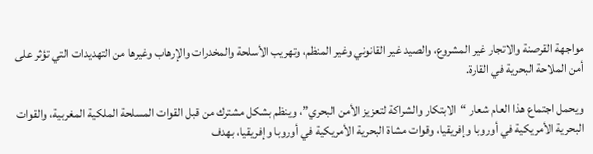مواجهة القرصنة والاتجار غير المشروع، والصيد غير القانوني وغير المنظم، وتهريب الأسلحة والمخدرات والإرهاب وغيرها من التهديدات التي تؤثر على أمن الملاحة البحرية في القارة.

ويحمل اجتماع هذا العام شعار “الابتكار والشراكة لتعزيز الأمن البحري”، وينظم بشكل مشترك من قبل القوات المسلحة الملكية المغربية، والقوات البحرية الأمريكية في أوروبا وإفريقيا، وقوات مشاة البحرية الأمريكية في أوروبا وإفريقيا، بهدف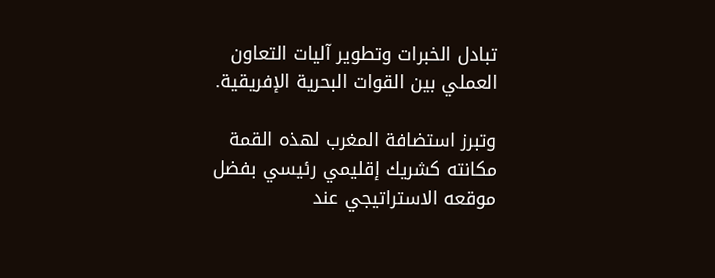تبادل الخبرات وتطوير آليات التعاون العملي بين القوات البحرية الإفريقية.

وتبرز استضافة المغرب لهذه القمة مكانته كشريك إقليمي رئيسي بفضل موقعه الاستراتيجي عند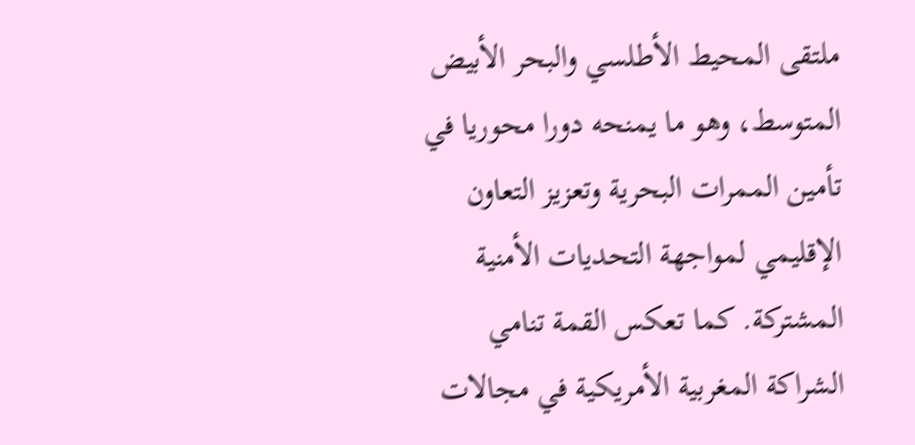ملتقى المحيط الأطلسي والبحر الأبيض المتوسط، وهو ما يمنحه دورا محوريا في تأمين الممرات البحرية وتعزيز التعاون الإقليمي لمواجهة التحديات الأمنية المشتركة. كما تعكس القمة تنامي الشراكة المغربية الأمريكية في مجالات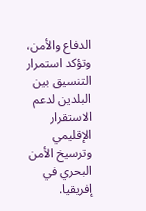الدفاع والأمن، وتؤكد استمرار التنسيق بين البلدين لدعم الاستقرار الإقليمي وترسيخ الأمن البحري في إفريقيا.